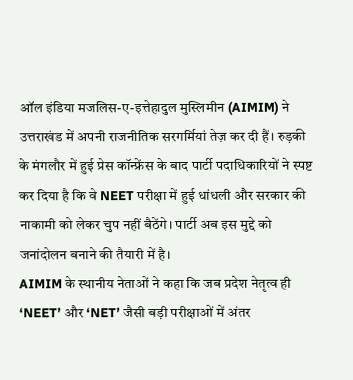ऑल इंडिया मजलिस-ए-इत्तेहादुल मुस्लिमीन (AIMIM) ने उत्तराखंड में अपनी राजनीतिक सरगर्मियां तेज़ कर दी हैं। रुड़की के मंगलौर में हुई प्रेस कॉन्फ्रेंस के बाद पार्टी पदाधिकारियों ने स्पष्ट कर दिया है कि वे NEET परीक्षा में हुई धांधली और सरकार की नाकामी को लेकर चुप नहीं बैठेंगे। पार्टी अब इस मुद्दे को जनांदोलन बनाने की तैयारी में है।
AIMIM के स्थानीय नेताओं ने कहा कि जब प्रदेश नेतृत्व ही ‘NEET’ और ‘NET’ जैसी बड़ी परीक्षाओं में अंतर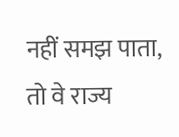नहीं समझ पाता, तो वे राज्य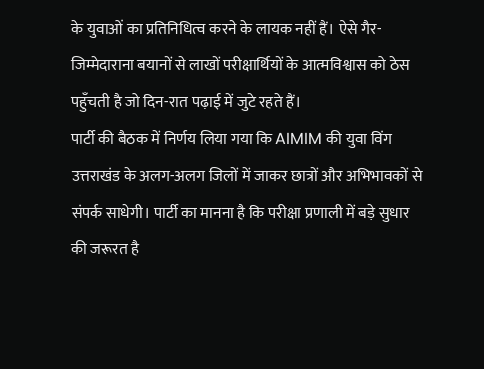के युवाओं का प्रतिनिधित्व करने के लायक नहीं हैं। ऐसे गैर-जिम्मेदाराना बयानों से लाखों परीक्षार्थियों के आत्मविश्वास को ठेस पहुँचती है जो दिन-रात पढ़ाई में जुटे रहते हैं।
पार्टी की बैठक में निर्णय लिया गया कि AIMIM की युवा विंग उत्तराखंड के अलग-अलग जिलों में जाकर छात्रों और अभिभावकों से संपर्क साधेगी। पार्टी का मानना है कि परीक्षा प्रणाली में बड़े सुधार की जरूरत है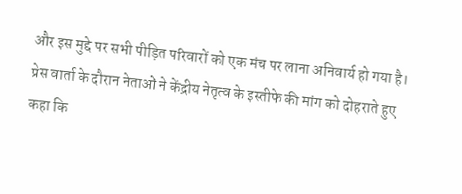और इस मुद्दे पर सभी पीड़ित परिवारों को एक मंच पर लाना अनिवार्य हो गया है।
प्रेस वार्ता के दौरान नेताओं ने केंद्रीय नेतृत्व के इस्तीफे की मांग को दोहराते हुए कहा कि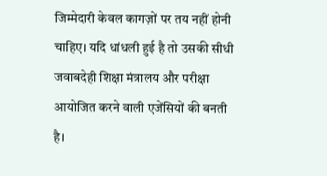जिम्मेदारी केवल कागज़ों पर तय नहीं होनी चाहिए। यदि धांधली हुई है तो उसकी सीधी जवाबदेही शिक्षा मंत्रालय और परीक्षा आयोजित करने वाली एजेंसियों की बनती है।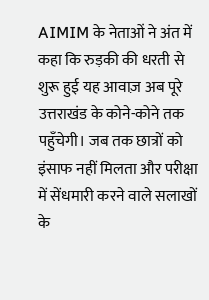AIMIM के नेताओं ने अंत में कहा कि रुड़की की धरती से शुरू हुई यह आवाज़ अब पूरे उत्तराखंड के कोने-कोने तक पहुँचेगी। जब तक छात्रों को इंसाफ नहीं मिलता और परीक्षा में सेंधमारी करने वाले सलाखों के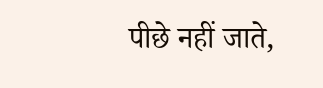पीछे नहीं जाते,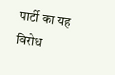पार्टी का यह विरोध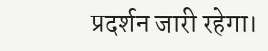प्रदर्शन जारी रहेगा।